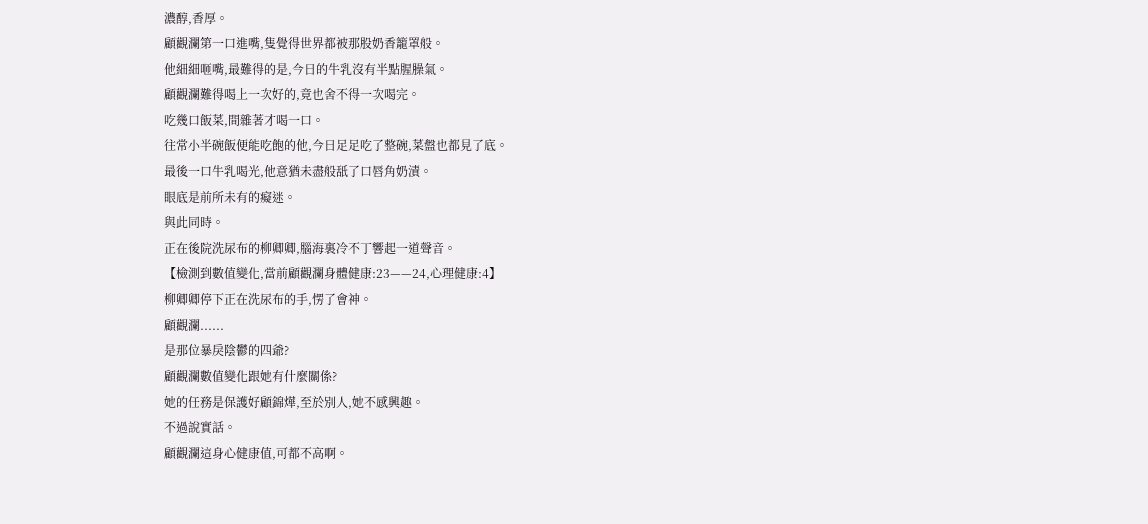濃醇,香厚。
顧觀瀾第一口進嘴,隻覺得世界都被那股奶香籠罩般。
他細細咂嘴,最難得的是,今日的牛乳沒有半點腥臊氣。
顧觀瀾難得喝上一次好的,竟也舍不得一次喝完。
吃幾口飯菜,間雜著才喝一口。
往常小半碗飯便能吃飽的他,今日足足吃了整碗,菜盤也都見了底。
最後一口牛乳喝光,他意猶未盡般舐了口唇角奶漬。
眼底是前所未有的癡迷。
與此同時。
正在後院洗尿布的柳卿卿,腦海裏冷不丁響起一道聲音。
【檢測到數值變化,當前顧觀瀾身體健康:23——24,心理健康:4】
柳卿卿停下正在洗尿布的手,愣了會神。
顧觀瀾......
是那位暴戾陰鬱的四爺?
顧觀瀾數值變化跟她有什麼關係?
她的任務是保護好顧錦燁,至於別人,她不感興趣。
不過說實話。
顧觀瀾這身心健康值,可都不高啊。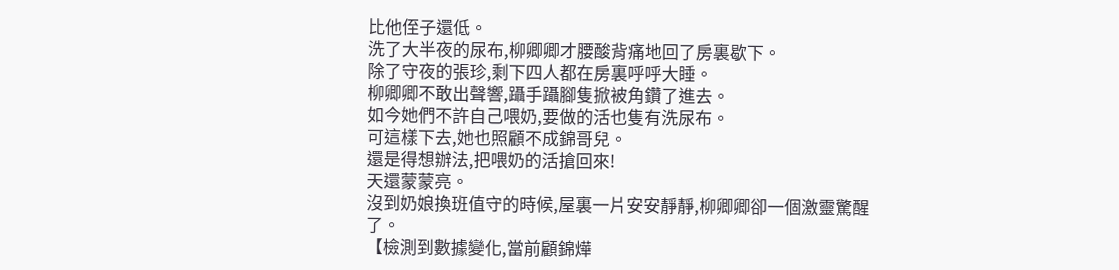比他侄子還低。
洗了大半夜的尿布,柳卿卿才腰酸背痛地回了房裏歇下。
除了守夜的張珍,剩下四人都在房裏呼呼大睡。
柳卿卿不敢出聲響,躡手躡腳隻掀被角鑽了進去。
如今她們不許自己喂奶,要做的活也隻有洗尿布。
可這樣下去,她也照顧不成錦哥兒。
還是得想辦法,把喂奶的活搶回來!
天還蒙蒙亮。
沒到奶娘換班值守的時候,屋裏一片安安靜靜,柳卿卿卻一個激靈驚醒了。
【檢測到數據變化,當前顧錦燁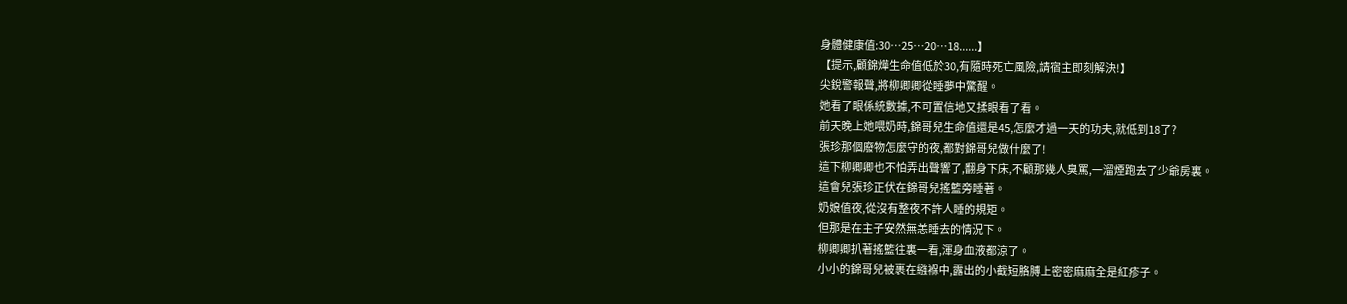身體健康值:30…25…20…18......】
【提示,顧錦燁生命值低於30,有隨時死亡風險,請宿主即刻解決!】
尖銳警報聲,將柳卿卿從睡夢中驚醒。
她看了眼係統數據,不可置信地又揉眼看了看。
前天晚上她喂奶時,錦哥兒生命值還是45,怎麼才過一天的功夫,就低到18了?
張珍那個廢物怎麼守的夜,都對錦哥兒做什麼了!
這下柳卿卿也不怕弄出聲響了,翻身下床,不顧那幾人臭罵,一溜煙跑去了少爺房裏。
這會兒張珍正伏在錦哥兒搖籃旁睡著。
奶娘值夜,從沒有整夜不許人睡的規矩。
但那是在主子安然無恙睡去的情況下。
柳卿卿扒著搖籃往裏一看,渾身血液都涼了。
小小的錦哥兒被裹在繈褓中,露出的小截短胳膊上密密麻麻全是紅疹子。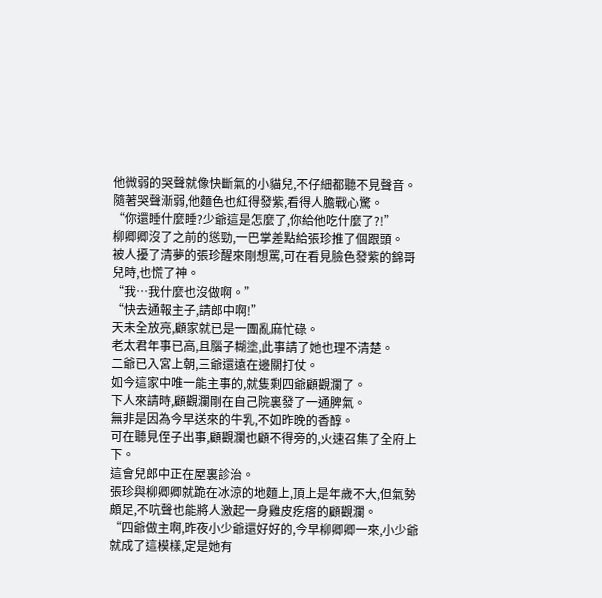他微弱的哭聲就像快斷氣的小貓兒,不仔細都聽不見聲音。
隨著哭聲漸弱,他麵色也紅得發紫,看得人膽戰心驚。
“你還睡什麼睡?少爺這是怎麼了,你給他吃什麼了?!”
柳卿卿沒了之前的慫勁,一巴掌差點給張珍推了個跟頭。
被人擾了清夢的張珍醒來剛想罵,可在看見臉色發紫的錦哥兒時,也慌了神。
“我…我什麼也沒做啊。”
“快去通報主子,請郎中啊!”
天未全放亮,顧家就已是一團亂麻忙碌。
老太君年事已高,且腦子糊塗,此事請了她也理不清楚。
二爺已入宮上朝,三爺還遠在邊關打仗。
如今這家中唯一能主事的,就隻剩四爺顧觀瀾了。
下人來請時,顧觀瀾剛在自己院裏發了一通脾氣。
無非是因為今早送來的牛乳,不如昨晚的香醇。
可在聽見侄子出事,顧觀瀾也顧不得旁的,火速召集了全府上下。
這會兒郎中正在屋裏診治。
張珍與柳卿卿就跪在冰涼的地麵上,頂上是年歲不大,但氣勢頗足,不吭聲也能將人激起一身雞皮疙瘩的顧觀瀾。
“四爺做主啊,昨夜小少爺還好好的,今早柳卿卿一來,小少爺就成了這模樣,定是她有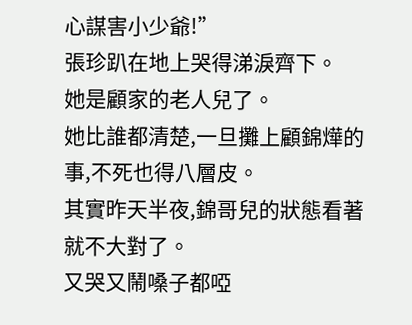心謀害小少爺!”
張珍趴在地上哭得涕淚齊下。
她是顧家的老人兒了。
她比誰都清楚,一旦攤上顧錦燁的事,不死也得八層皮。
其實昨天半夜,錦哥兒的狀態看著就不大對了。
又哭又鬧嗓子都啞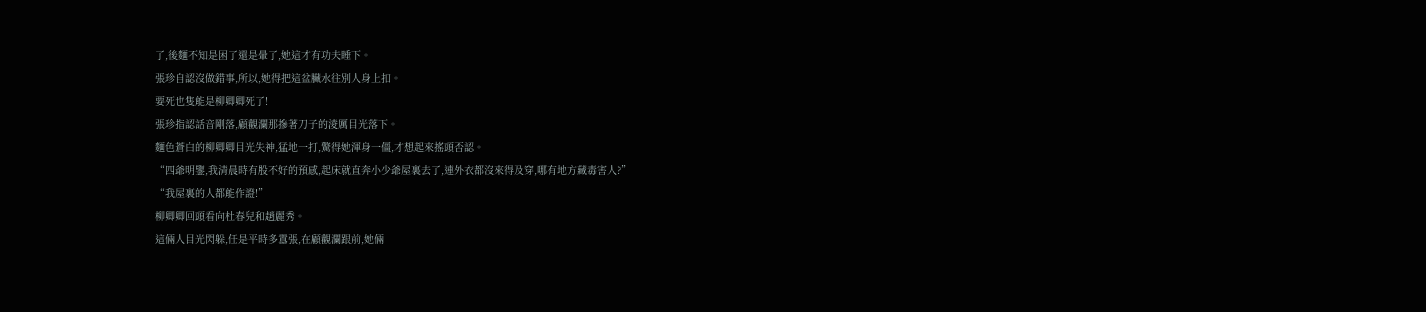了,後麵不知是困了還是暈了,她這才有功夫睡下。
張珍自認沒做錯事,所以,她得把這盆臟水往別人身上扣。
要死也隻能是柳卿卿死了!
張珍指認話音剛落,顧觀瀾那摻著刀子的淩厲目光落下。
麵色蒼白的柳卿卿目光失神,猛地一打,驚得她渾身一僵,才想起來搖頭否認。
“四爺明鑒,我清晨時有股不好的預感,起床就直奔小少爺屋裏去了,連外衣都沒來得及穿,哪有地方藏毒害人?”
“我屋裏的人都能作證!”
柳卿卿回頭看向杜春兒和趙麗秀。
這倆人目光閃躲,任是平時多囂張,在顧觀瀾跟前,她倆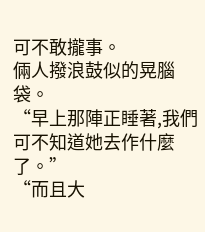可不敢攏事。
倆人撥浪鼓似的晃腦袋。
“早上那陣正睡著,我們可不知道她去作什麼了。”
“而且大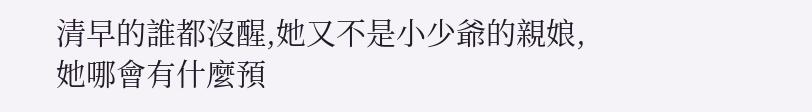清早的誰都沒醒,她又不是小少爺的親娘,她哪會有什麼預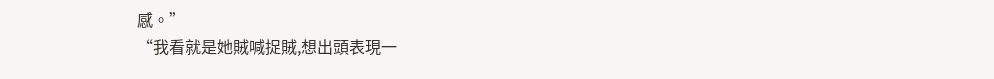感。”
“我看就是她賊喊捉賊,想出頭表現一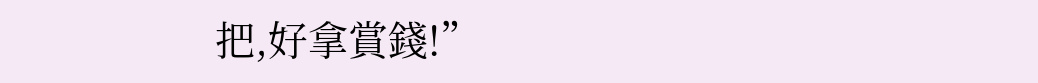把,好拿賞錢!”